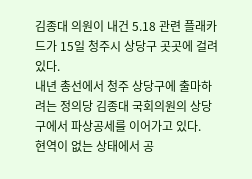김종대 의원이 내건 5.18 관련 플래카드가 15일 청주시 상당구 곳곳에 걸려 있다.
내년 총선에서 청주 상당구에 출마하려는 정의당 김종대 국회의원의 상당구에서 파상공세를 이어가고 있다.
현역이 없는 상태에서 공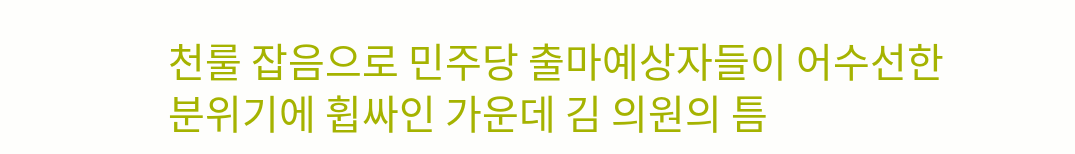천룰 잡음으로 민주당 출마예상자들이 어수선한 분위기에 휩싸인 가운데 김 의원의 틈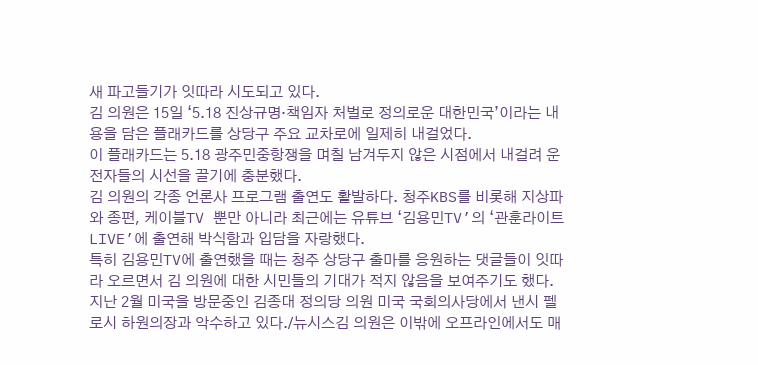새 파고들기가 잇따라 시도되고 있다.
김 의원은 15일 ‘5.18 진상규명·책임자 처벌로 정의로운 대한민국’이라는 내용을 담은 플래카드를 상당구 주요 교차로에 일제히 내걸었다.
이 플래카드는 5.18 광주민중항쟁을 며칠 남겨두지 않은 시점에서 내걸려 운전자들의 시선을 끌기에 충분했다.
김 의원의 각종 언론사 프로그램 출연도 활발하다. 청주KBS를 비롯해 지상파와 종편, 케이블TV 뿐만 아니라 최근에는 유튜브 ‘김용민TV’의 ‘관훈라이트LIVE’에 출연해 박식함과 입담을 자랑했다.
특히 김용민TV에 출연했을 때는 청주 상당구 출마를 응원하는 댓글들이 잇따라 오르면서 김 의원에 대한 시민들의 기대가 적지 않음을 보여주기도 했다.
지난 2월 미국을 방문중인 김종대 정의당 의원 미국 국회의사당에서 낸시 펠로시 하원의장과 악수하고 있다./뉴시스김 의원은 이밖에 오프라인에서도 매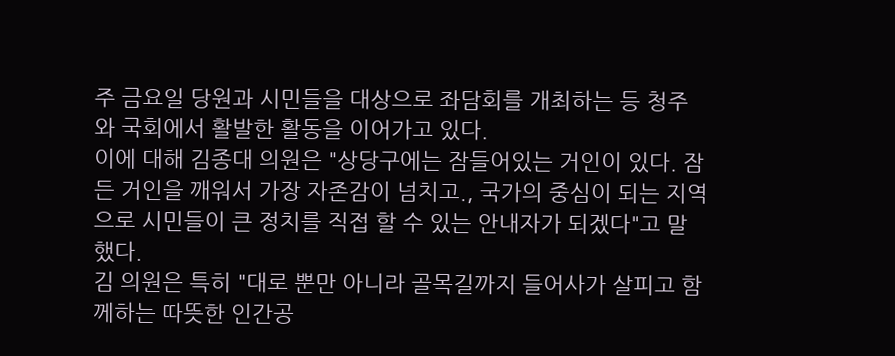주 금요일 당원과 시민들을 대상으로 좌담회를 개최하는 등 청주와 국회에서 활발한 활동을 이어가고 있다.
이에 대해 김종대 의원은 "상당구에는 잠들어있는 거인이 있다. 잠든 거인을 깨워서 가장 자존감이 넘치고., 국가의 중심이 되는 지역으로 시민들이 큰 정치를 직접 할 수 있는 안내자가 되겠다"고 말했다.
김 의원은 특히 "대로 뿐만 아니라 골목길까지 들어사가 살피고 함께하는 따뜻한 인간공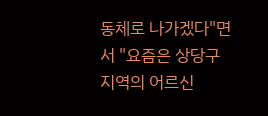동체로 나가겠다"면서 "요즘은 상당구 지역의 어르신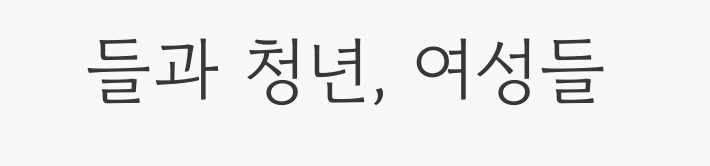들과 청년, 여성들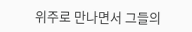위주로 만나면서 그들의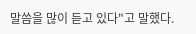말씀을 많이 듣고 있다"고 말했다.